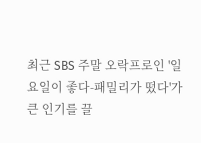최근 SBS 주말 오락프로인 '일요일이 좋다-패밀리가 떴다'가 큰 인기를 끌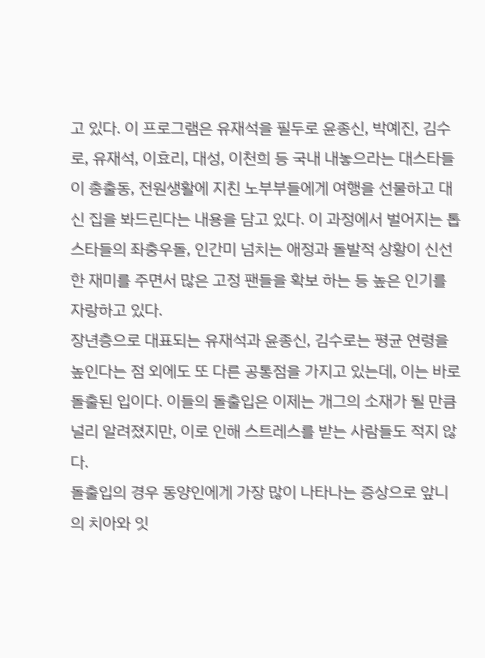고 있다. 이 프로그램은 유재석을 필두로 윤종신, 박예진, 김수로, 유재석, 이효리, 대성, 이천희 등 국내 내놓으라는 대스타들이 총출동, 전원생활에 지친 노부부들에게 여행을 선물하고 대신 집을 봐드린다는 내용을 담고 있다. 이 과정에서 벌어지는 톱스타들의 좌충우돌, 인간미 넘치는 애정과 돌발적 상황이 신선한 재미를 주면서 많은 고정 팬들을 확보 하는 등 높은 인기를 자랑하고 있다.
장년층으로 대표되는 유재석과 윤종신, 김수로는 평균 연령을 높인다는 점 외에도 또 다른 공통점을 가지고 있는데, 이는 바로 돌출된 입이다. 이들의 돌출입은 이제는 개그의 소재가 될 만큼 널리 알려졌지만, 이로 인해 스트레스를 받는 사람들도 적지 않다.
돌출입의 경우 동양인에게 가장 많이 나타나는 증상으로 앞니의 치아와 잇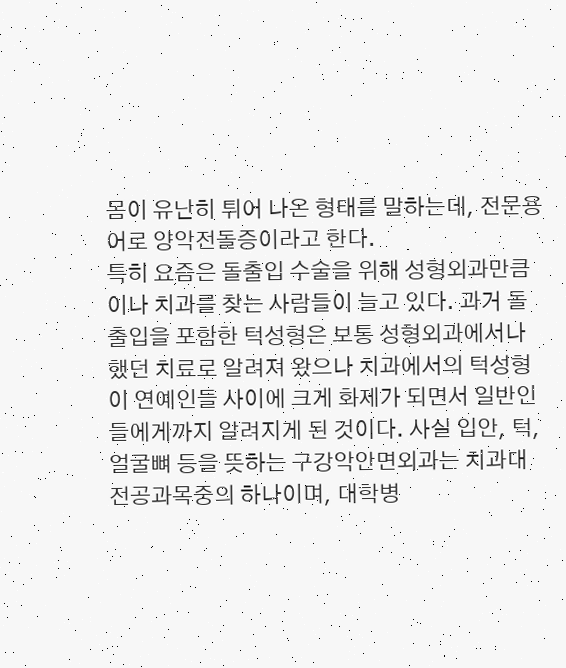몸이 유난히 튀어 나온 형태를 말하는데, 전문용어로 양악전돌증이라고 한다.
특히 요즘은 돌출입 수술을 위해 성형외과만큼이나 치과를 찾는 사람들이 늘고 있다. 과거 돌출입을 포함한 턱성형은 보통 성형외과에서나 했던 치료로 알려져 왔으나 치과에서의 턱성형이 연예인들 사이에 크게 화제가 되면서 일반인들에게까지 알려지게 된 것이다. 사실 입안, 턱, 얼굴뼈 등을 뜻하는 구강악안면외과는 치과대 전공과목중의 하나이며, 대학병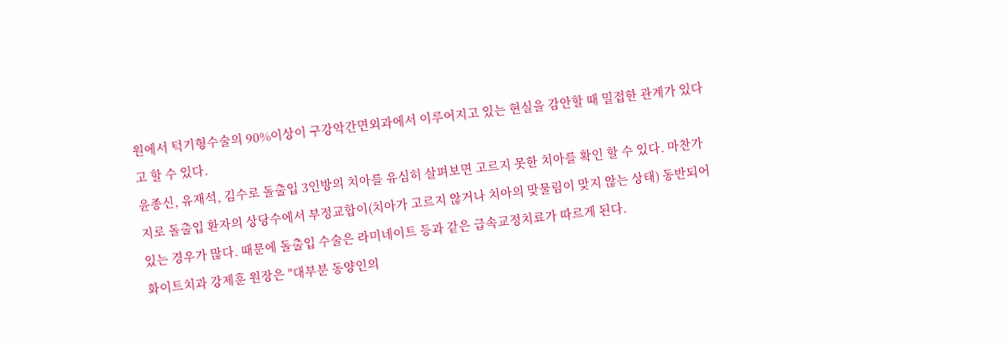원에서 턱기형수술의 90%이상이 구강악간면외과에서 이루어지고 있는 현실을 감안할 때 밀접한 관계가 있다고 할 수 있다.
윤종신, 유재석, 김수로 돌출입 3인방의 치아를 유심히 살펴보면 고르지 못한 치아를 확인 할 수 있다. 마찬가지로 돌출입 환자의 상당수에서 부정교합이(치아가 고르지 않거나 치아의 맞물림이 맞지 않는 상태) 동반되어 있는 경우가 많다. 때문에 돌출입 수술은 라미네이트 등과 같은 급속교정치료가 따르게 된다.
화이트치과 강제훈 원장은 "대부분 동양인의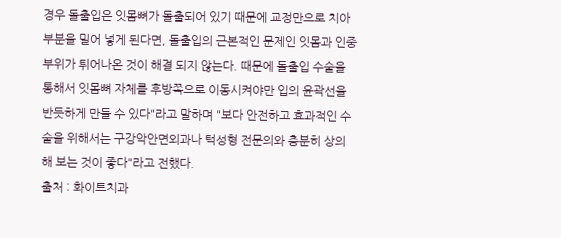경우 돌출입은 잇몸뼈가 돌출되어 있기 때문에 교정만으로 치아 부분을 밀어 넣게 된다면, 돌출입의 근본적인 문제인 잇몸과 인중부위가 튀어나온 것이 해결 되지 않는다. 때문에 돌출입 수술을 통해서 잇몸뼈 자체를 후방쪽으로 이동시켜야만 입의 윤곽선을 반듯하게 만들 수 있다"라고 말하며 "보다 안전하고 효과적인 수술을 위해서는 구강악안면외과나 턱성형 전문의와 충분히 상의해 보는 것이 좋다"라고 전했다.
출처 : 화이트치과